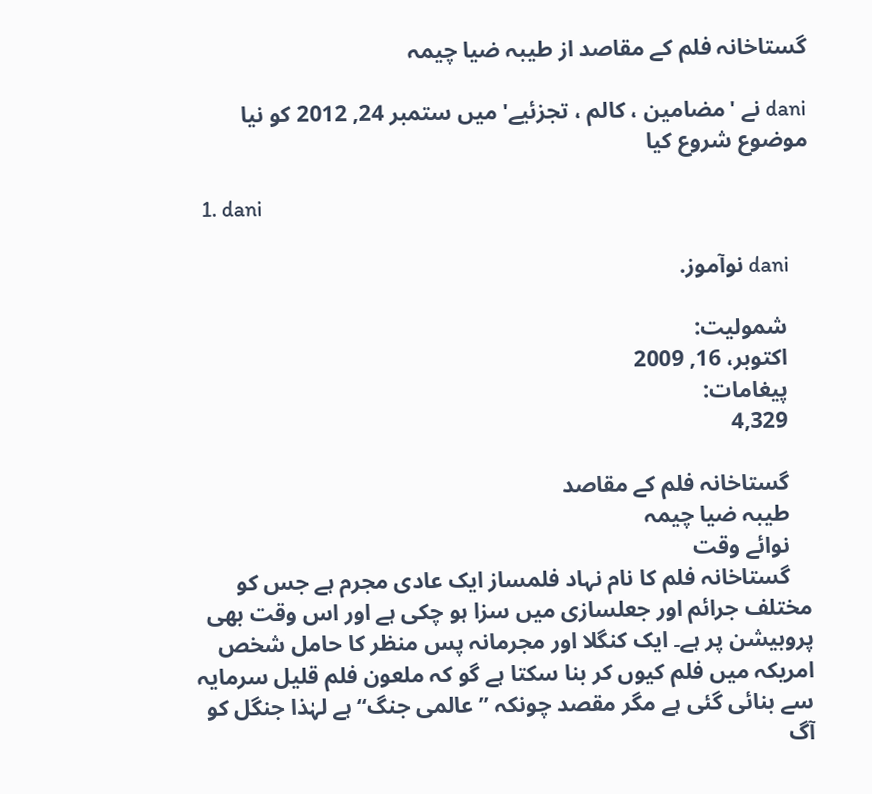گستاخانہ فلم کے مقاصد از طیبہ ضیا چیمہ

dani نے 'مضامين ، كالم ، تجزئیے' میں ستمبر 24, 2012 کو نیا موضوع شروع کیا

  1. dani

    dani نوآموز.

    شمولیت:
    اکتوبر، 16, 2009
    پیغامات:
    4,329

    گستاخانہ فلم کے مقاصد
    طیبہ ضیا چیمہ
    نوائے وقت
    گستاخانہ فلم کا نام نہاد فلمساز ایک عادی مجرم ہے جس کو مختلف جرائم اور جعلسازی میں سزا ہو چکی ہے اور اس وقت بھی پروبیشن پر ہے۔ ایک کنگلا اور مجرمانہ پس منظر کا حامل شخص امریکہ میں فلم کیوں کر بنا سکتا ہے گو کہ ملعون فلم قلیل سرمایہ سے بنائی گئی ہے مگر مقصد چونکہ ”عالمی جنگ“ہے لہٰذا جنگل کو آگ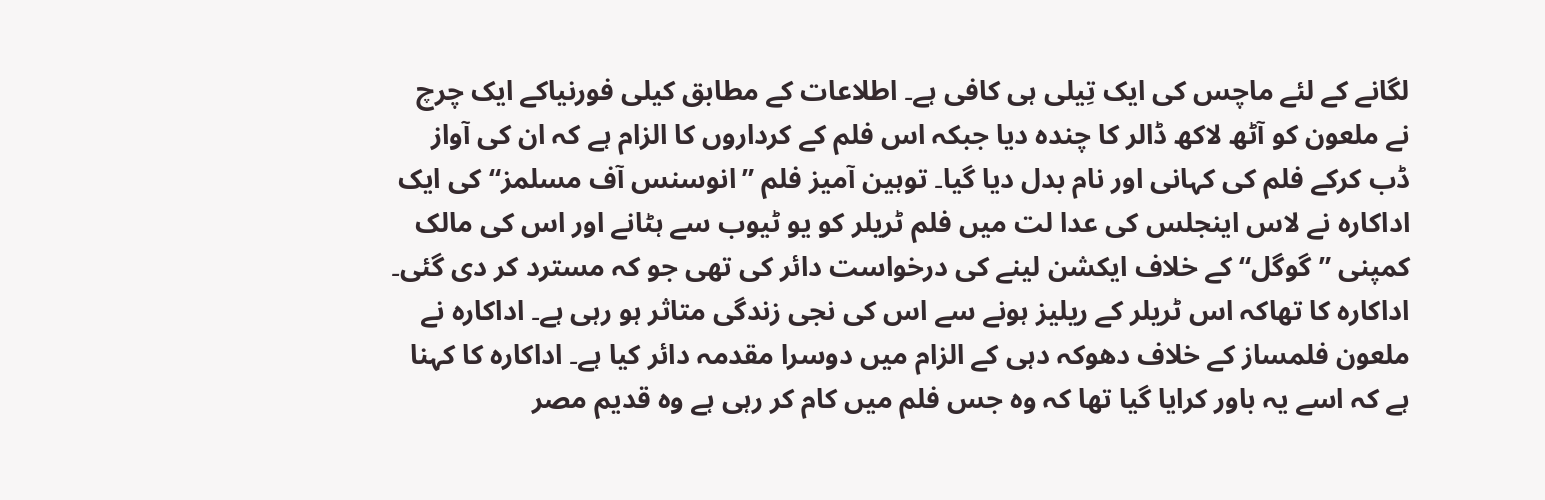لگانے کے لئے ماچس کی ایک تِیلی ہی کافی ہے۔ اطلاعات کے مطابق کیلی فورنیاکے ایک چرچ نے ملعون کو آٹھ لاکھ ڈالر کا چندہ دیا جبکہ اس فلم کے کرداروں کا الزام ہے کہ ان کی آواز ڈب کرکے فلم کی کہانی اور نام بدل دیا گیا۔ توہین آمیز فلم ”انوسنس آف مسلمز“ کی ایک اداکارہ نے لاس اینجلس کی عدا لت میں فلم ٹریلر کو یو ٹیوب سے ہٹانے اور اس کی مالک کمپنی ”گوگل“ کے خلاف ایکشن لینے کی درخواست دائر کی تھی جو کہ مسترد کر دی گئی۔ اداکارہ کا تھاکہ اس ٹریلر کے ریلیز ہونے سے اس کی نجی زندگی متاثر ہو رہی ہے۔ اداکارہ نے ملعون فلمساز کے خلاف دھوکہ دہی کے الزام میں دوسرا مقدمہ دائر کیا ہے۔ اداکارہ کا کہنا ہے کہ اسے یہ باور کرایا گیا تھا کہ وہ جس فلم میں کام کر رہی ہے وہ قدیم مصر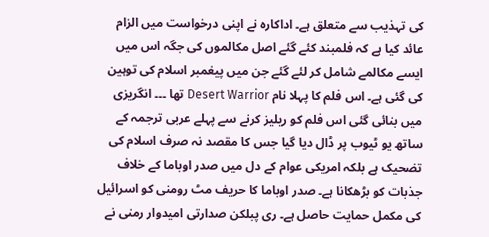کی تہذیب سے متعلق ہے۔ اداکارہ نے اپنی درخواست میں الزام عائد کیا ہے کہ فلمبند کئے گئے اصل مکالموں کی جگہ اس میں ایسے مکالمے شامل کر لئے گئے جن میں پیغمبر اسلام کی توہین کی گئی ہے۔ اس فلم کا پہلا نام Desert Warrior تھا ۔۔۔ انگریزی میں بنائی گئی اس فلم کو ریلیز کرنے سے پہلے عربی ترجمہ کے ساتھ یو ٹیوب پر ڈال دیا گیا جس کا مقصد نہ صرف اسلام کی تضحیک ہے بلکہ امریکی عوام کے دل میں صدر اوباما کے خلاف جذبات کو بڑھکانا ہے۔ صدر اوباما کا حریف مٹ رومنی کو اسرائیل کی مکمل حمایت حاصل ہے۔ ری پبلکن صدارتی امیدوار رمنی نے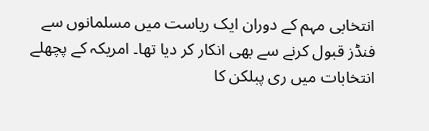انتخابی مہم کے دوران ایک ریاست میں مسلمانوں سے فنڈز قبول کرنے سے بھی انکار کر دیا تھا۔ امریکہ کے پچھلے انتخابات میں ری پبلکن کا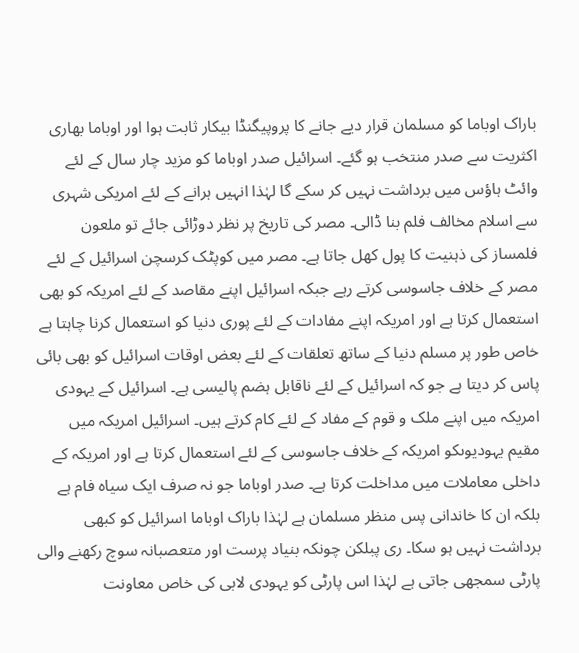باراک اوباما کو مسلمان قرار دیے جانے کا پروپیگنڈا بیکار ثابت ہوا اور اوباما بھاری اکثریت سے صدر منتخب ہو گئے۔ اسرائیل صدر اوباما کو مزید چار سال کے لئے وائٹ ہاؤس میں برداشت نہیں کر سکے گا لہٰذا انہیں ہرانے کے لئے امریکی شہری سے اسلام مخالف فلم بنا ڈالی۔ مصر کی تاریخ پر نظر دوڑائی جائے تو ملعون فلمساز کی ذہنیت کا پول کھل جاتا ہے۔ مصر میں کوپٹک کرسچن اسرائیل کے لئے مصر کے خلاف جاسوسی کرتے رہے جبکہ اسرائیل اپنے مقاصد کے لئے امریکہ کو بھی استعمال کرتا ہے اور امریکہ اپنے مفادات کے لئے پوری دنیا کو استعمال کرنا چاہتا ہے خاص طور پر مسلم دنیا کے ساتھ تعلقات کے لئے بعض اوقات اسرائیل کو بھی بائی پاس کر دیتا ہے جو کہ اسرائیل کے لئے ناقابل ہضم پالیسی ہے۔ اسرائیل کے یہودی امریکہ میں اپنے ملک و قوم کے مفاد کے لئے کام کرتے ہیں۔ اسرائیل امریکہ میں مقیم یہودیوںکو امریکہ کے خلاف جاسوسی کے لئے استعمال کرتا ہے اور امریکہ کے داخلی معاملات میں مداخلت کرتا ہے۔ صدر اوباما جو نہ صرف ایک سیاہ فام ہے بلکہ ان کا خاندانی پس منظر مسلمان ہے لہٰذا باراک اوباما اسرائیل کو کبھی برداشت نہیں ہو سکا۔ ری پبلکن چونکہ بنیاد پرست اور متعصبانہ سوچ رکھنے والی پارٹی سمجھی جاتی ہے لہٰذا اس پارٹی کو یہودی لابی کی خاص معاونت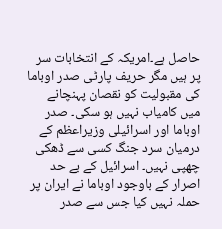حاصل ہے۔امریکہ کے انتخابات سر پر ہیں مگر حریف پارٹی صدر اوباما کی مقبولیت کو نقصان پہنچانے میں کامیاب نہیں ہو سکی۔ صدر اوباما اور اسرائیلی وزیراعظم کے درمیان سرد جنگ کسی سے ڈھکی چھپی نہیں۔ اسرائیل کے بے حد اصرار کے باوجود اوباما نے ایران پر حملہ نہیں کیا جس سے صدر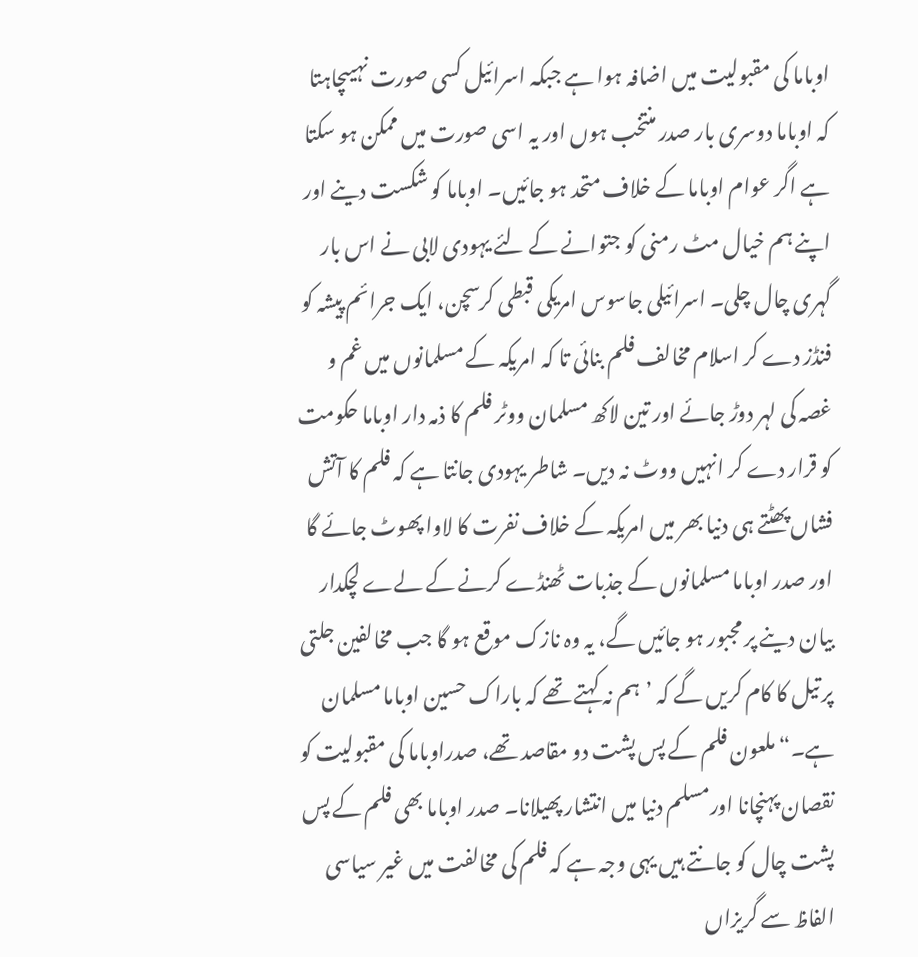اوباما کی مقبولیت میں اضافہ ہوا ہے جبکہ اسرائیل کسی صورت نہیںچاہتا کہ اوباما دوسری بار صدر منتخب ہوں اور یہ اسی صورت میں ممکن ہو سکتا ہے اگر عوام اوباما کے خلاف متحد ہو جائیں۔ اوباما کو شکست دینے اور اپنے ہم خیال مٹ رمنی کو جتوانے کے لئے یہودی لابی نے اس بار گہری چال چلی۔ اسرائیلی جاسوس امریکی قبطی کرسچن، ایک جرائم پیشہ کو فنڈز دے کر اسلام مخالف فلم بنائی تا کہ امریکہ کے مسلمانوں میں غم و غصہ کی لہر دوڑ جائے اور تین لاکھ مسلمان ووٹر فلم کا ذمہ دار اوباما حکومت کو قرار دے کر انہیں ووٹ نہ دیں۔ شاطر یہودی جانتا ہے کہ فلم کا آتش فشاں پھٹتے ہی دنیا بھر میں امریکہ کے خلاف نفرت کا لاوا پھوٹ جائے گا اور صدر اوباما مسلمانوں کے جذبات ٹھنڈے کرنے کے لےے لچکدار بیان دینے پر مجبور ہو جائیں گے، یہ وہ نازک موقع ہو گا جب مخالفین جلتی پر تیل کا کام کریں گے کہ ’ہم نہ کہتے تھے کہ باراک حسین اوباما مسلمان ہے۔“ ملعون فلم کے پس پشت دو مقاصد تھے، صدراوباما کی مقبولیت کو نقصان پہنچانا اورمسلم دنیا میں انتشار پھیلانا۔ صدر اوباما بھی فلم کے پس پشت چال کو جانتے ہیں یہی وجہ ہے کہ فلم کی مخالفت میں غیر سیاسی الفاظ سے گریزاں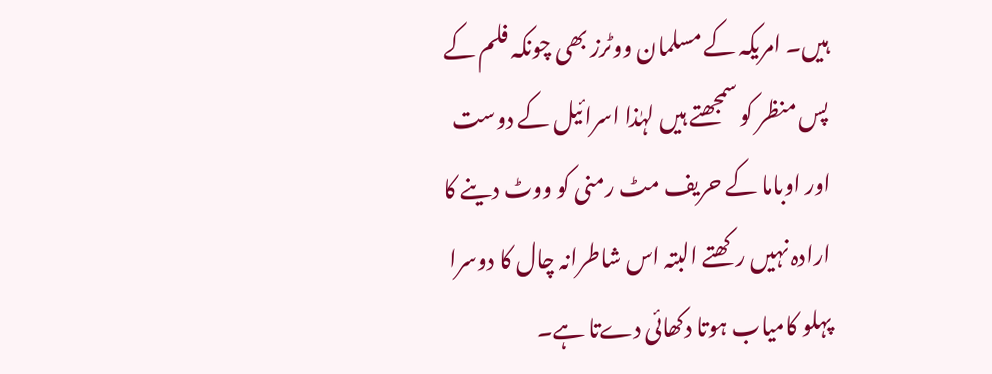ہیں۔ امریکہ کے مسلمان ووٹرز بھی چونکہ فلم کے پس منظر کو سمجھتے ہیں لہٰذا اسرائیل کے دوست اور اوباما کے حریف مٹ رمنی کو ووٹ دینے کا ارادہ نہیں رکھتے البتہ اس شاطرانہ چال کا دوسرا پہلو کامیاب ہوتا دکھائی دےتا ہے۔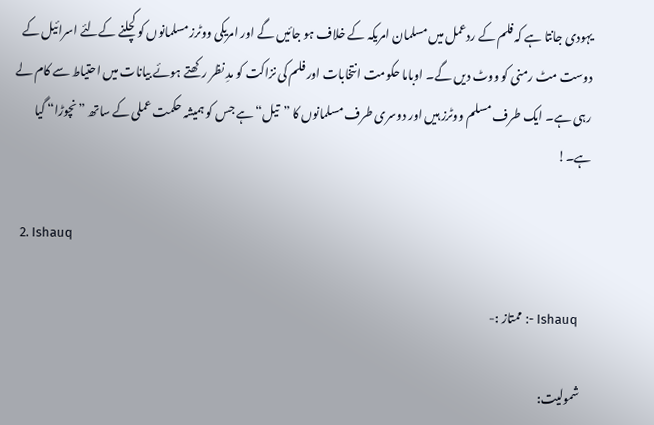یہودی جانتا ہے کہ فلم کے ردعمل میں مسلمان امریکہ کے خلاف ہو جائیں گے اور امریکی ووٹرز مسلمانوں کو کچلنے کےلئے اسرائیل کے دوست مٹ رمنی کو ووٹ دیں گے۔ اوباما حکومت انتخابات اور فلم کی نزاکت کو مدِ نظر رکھتے ہوئے بیانات میں احتیاط سے کام لے رہی ہے۔ ایک طرف مسلم ووٹرز ہیں اور دوسری طرف مسلمانوں کا ”تیل“ ہے جس کو ہمیشہ حکمت عملی کے ساتھ ”نچوڑا“ گیا ہے۔!

  2. Ishauq

    Ishauq -: ممتاز :-

    شمولیت: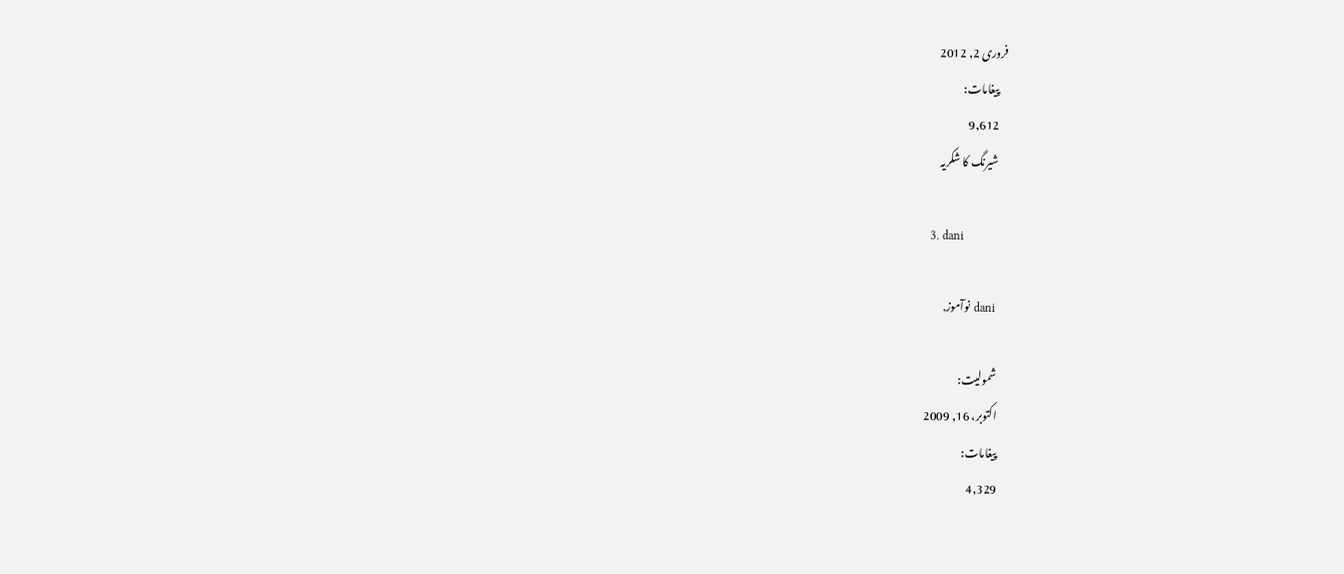فروری 2, 2012
    پیغامات:
    9,612
    شیرنگ کا شکریہ

  3. dani

    dani نوآموز.

    شمولیت:
    اکتوبر، 16, 2009
    پیغامات:
    4,329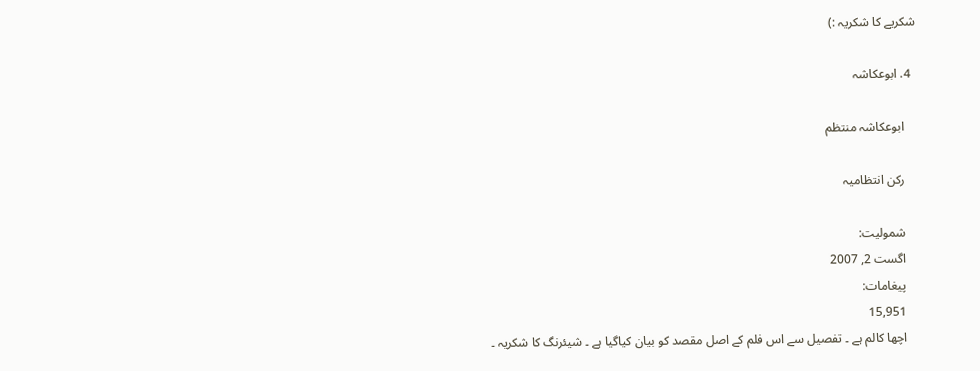شکریے کا شکریہ :)

  4. ابوعکاشہ

    ابوعکاشہ منتظم

    رکن انتظامیہ

    شمولیت:
    اگست 2, 2007
    پیغامات:
    15,951
    اچھا کالم ہے ۔ تفصیل سے اس فلم کے اصل مقصد کو بیان کیاگیا ہے ۔ شیئرنگ کا شکریہ ۔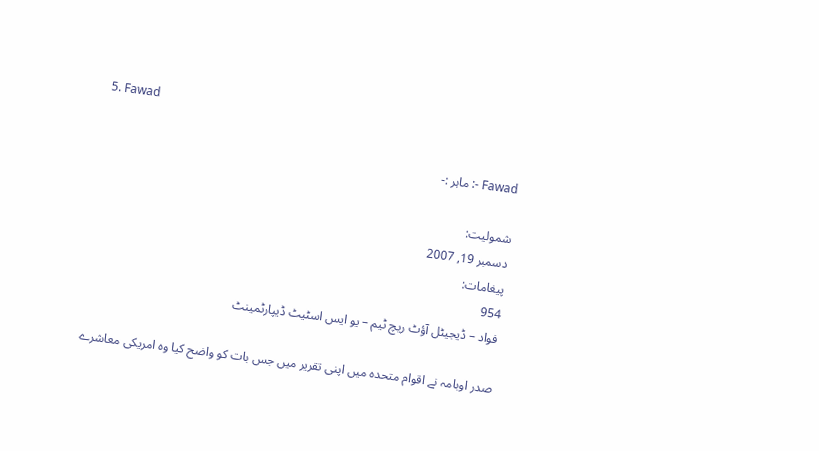5. Fawad

    Fawad -: ماہر :-

    شمولیت:
    دسمبر 19, 2007
    پیغامات:
    954
    فواد – ڈيجيٹل آؤٹ ريچ ٹيم – يو ايس اسٹيٹ ڈيپارٹمينٹ

    صدر اوبامہ نے اقوام متحدہ ميں اپنی تقرير ميں جس بات کو واضح کيا وہ امريکی معاشرے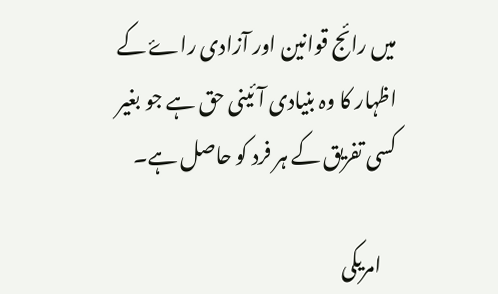ميں رائج قوانين اور آزادی راۓ کے اظہار کا وہ بنيادی آئينی حق ہے جو بغير کسی تفريق کے ہر فرد کو حاصل ہے۔

    امريکی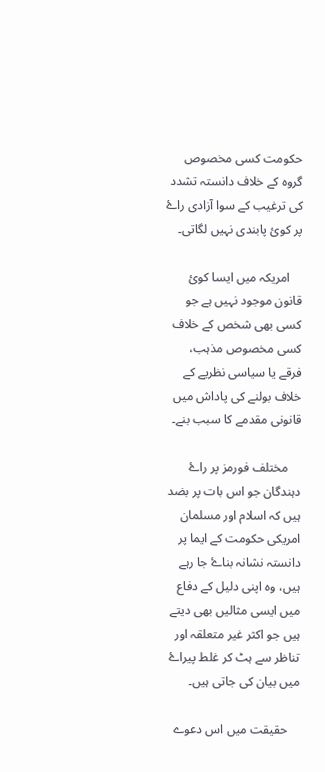حکومت کسی مخصوص گروہ کے خلاف دانستہ تشدد کی ترغيب کے سوا آزادی راۓ پر کوئ پابندی نہيں لگاتی۔

    امريکہ ميں ايسا کوئ قانون موجود نہيں ہے جو کسی بھی شخص کے خلاف کسی مخصوص مذہب، فرقے يا سياسی نظريے کے خلاف بولنے کی پاداش ميں قانونی مقدمے کا سبب بنے۔

    مختلف فورمز پر راۓ دہندگان جو اس بات پر بضد ہيں کہ اسلام اور مسلمان امريکی حکومت کے ايما پر دانستہ نشانہ بناۓ جا رہے ہيں، وہ اپنی دليل کے دفاع ميں ايسی مثالیں بھی ديتے ہيں جو اکثر غير متعلقہ اور تناظر سے ہٹ کر غلط پيراۓ میں بيان کی جاتی ہيں۔

    حقيقت ميں اس دعوے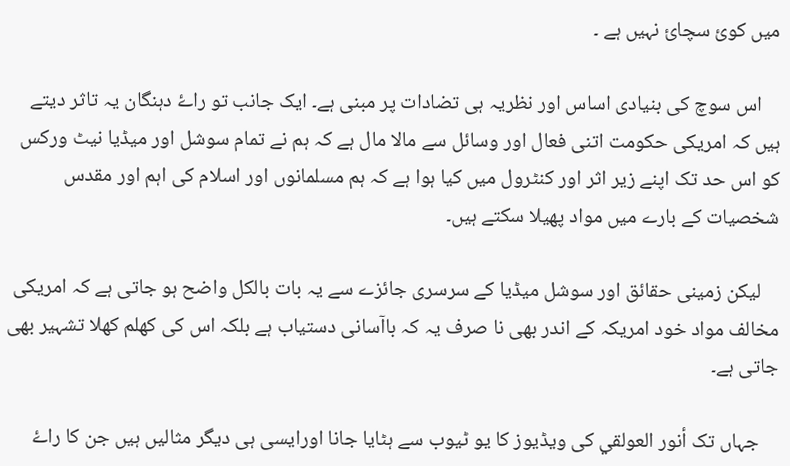ميں کوئ سچائ نہيں ہے ۔

    اس سوچ کی بنيادی اساس اور نظريہ ہی تضادات پر مبنی ہے۔ ايک جانب تو راۓ دہنگان يہ تاثر ديتے ہيں کہ امريکی حکومت اتنی فعال اور وسائل سے مالا مال ہے کہ ہم نے تمام سوشل اور ميڈيا نيٹ ورکس کو اس حد تک اپنے زير اثر اور کنٹرول ميں کيا ہوا ہے کہ ہم مسلمانوں اور اسلام کی اہم اور مقدس شخصيات کے بارے ميں مواد پھيلا سکتے ہيں۔

    ليکن زمينی حقائق اور سوشل ميڈيا کے سرسری جائزے سے يہ بات بالکل واضح ہو جاتی ہے کہ امريکی مخالف مواد خود امريکہ کے اندر بھی نا صرف يہ کہ باآسانی دستياب ہے بلکہ اس کی کھلم کھلا تشہير بھی جاتی ہے۔

    جہاں تک أنور العولقي کی ويڈيوز کا يو ٹيوب سے ہٹايا جانا اورايسی ہی ديگر مثاليں ہيں جن کا راۓ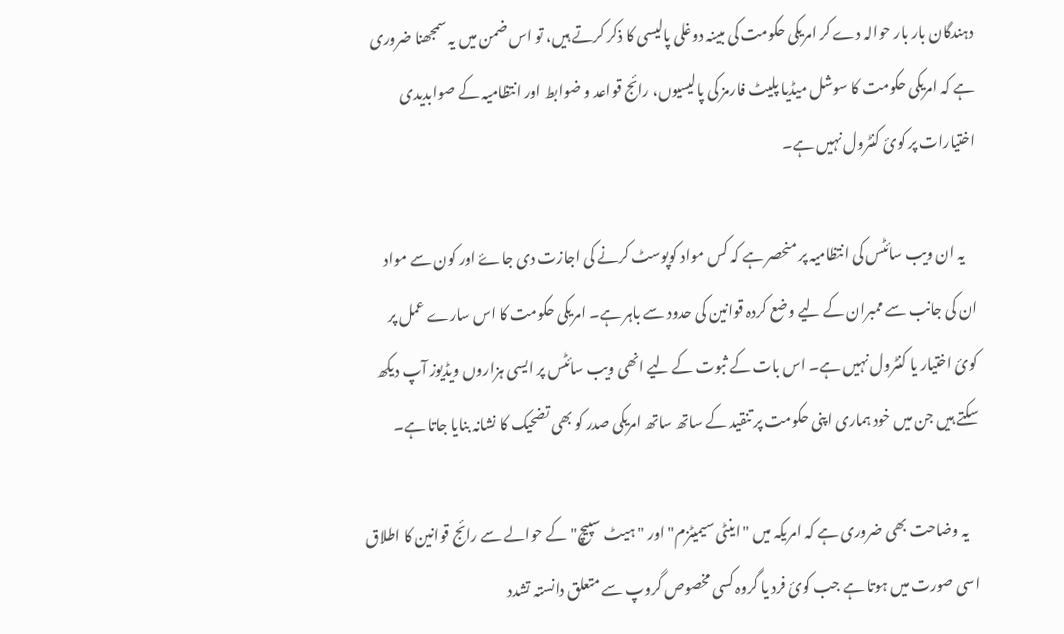دہندگان بار بار حوالہ دے کر امريکی حکومت کی مبينہ دوغلی پاليسی کا ذکر کرتے ہيں، تو اس ضمن ميں يہ سمجھنا ضروری ہے کہ امريکی حکومت کا سوشل ميڈيا پليٹ فارمز کی پاليسيوں، رائج قواعد و ضوابط اور انتظاميہ کے صوابديدی اختيارات پر کوئ کنٹرول نہيں ہے۔

    يہ ان ويب سائٹس کی انتظامیہ پر منحصر ہے کہ کس مواد کوپوسٹ کرنے کی اجازت دی جاۓ اور کون سے مواد ان کی جانب سے ممبران کے ليے وضع کردہ قوانين کی حدود سے باہر ہے۔ امريکی حکومت کا اس سارے عمل پر کوئ اختيار يا کنٹرول نہيں ہے۔ اس بات کے ثبوت کے ليے انھی ويب سائٹس پر ايسی ہزاروں ويڈيوز آپ ديکھ سکتے ہيں جن ميں خود ہماری اپنی حکومت پر تنقيد کے ساتھ ساتھ امريکی صدر کو بھی تضحيک کا نشانہ بنايا جاتا ہے۔

    يہ وضاحت بھی ضروری ہے کہ امريکہ ميں "اينٹی سيميٹزم" اور "ہيٹ سپيچ" کے حوالے سے رائج قوانين کا اطلاق اسی صورت ميں ہوتا ہے جب کوئ فرد يا گروہ کسی مخصوص گروپ سے متعلق دانستہ تشدد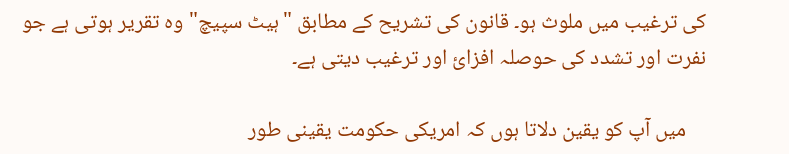کی ترغيب میں ملوث ہو۔ قانون کی تشريح کے مطابق "ہيٹ سپيچ" وہ تقرير ہوتی ہے جو نفرت اور تشدد کی حوصلہ افزائ اور ترغيب ديتی ہے۔

    میں آپ کو يقين دلاتا ہوں کہ امريکی حکومت يقينی طور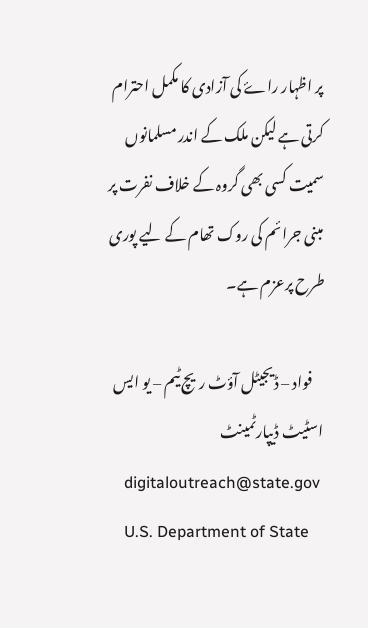پر اظہار راۓ کی آزادی کا مکمل احترام کرتی ہے ليکن ملک کے اندر مسلمانوں سميت کسی بھی گروہ کے خلاف نفرت پر مبنی جرائم کی روک تھام کے ليے پوری طرح پرعزم ہے۔

    فواد – ڈيجيٹل آؤٹ ريچ ٹيم – يو ايس اسٹيٹ ڈيپارٹمينٹ
    digitaloutreach@state.gov
    U.S. Department of State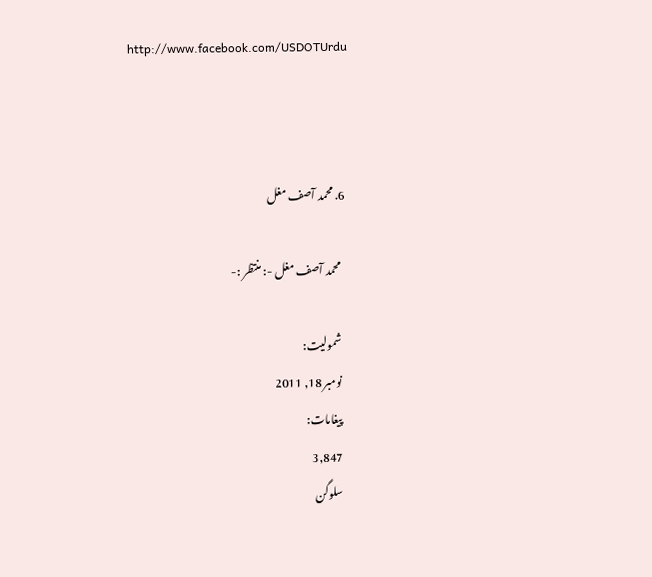http://www.facebook.com/USDOTUrdu



  6. محمد آصف مغل

    محمد آصف مغل -: منتظر :-

    شمولیت:
    نومبر 18, 2011
    پیغامات:
    3,847
    سلوگن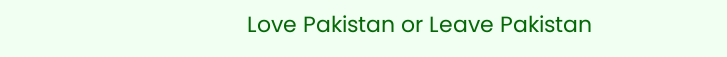Love Pakistan or Leave Pakistan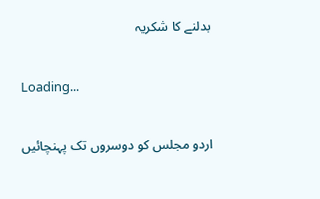بدلنے کا شکریہ

Loading...

اردو مجلس کو دوسروں تک پہنچائیں